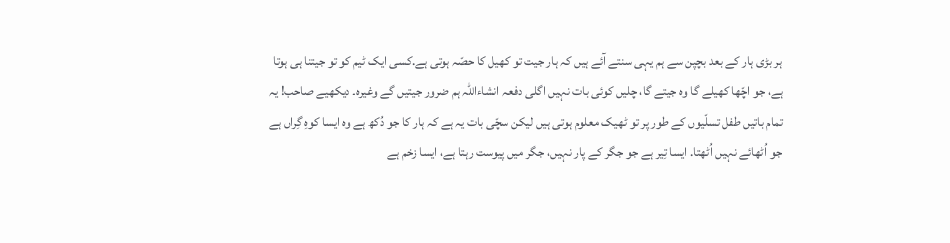ہر بڑی ہار کے بعد بچپن سے ہم یہی سنتے آئے ہیں کہ ہار جیت تو کھیل کا حصّہ ہوتی ہے.کسی ایک ٹیم کو تو جیتنا ہی ہوتا ہے، جو اچّھا کھیلے گا وہ جیتے گا، چلیں کوئی بات نہیں اگلی دفعہ انشاءاللہ ہم ضرور جیتیں گے وغیرہ۔ دیکھیے صاحب! یہ تمام باتیں طفل تسلّیوں کے طور پر تو ٹھیک معلوم ہوتی ہیں لیکن سچّی بات یہ ہے کہ ہار کا جو دُکھ ہے وہ ایسا کوہِ گِراں ہے جو اُٹھائے نہیں اُٹھتا. ایسا تِیر ہے جو جگر کے پار نہیں، جگر میں پیوست رہتا ہے، ایسا زخم ہے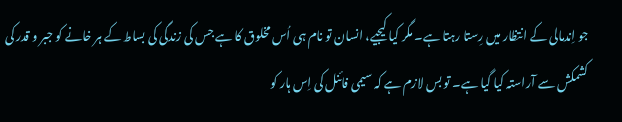جو اِندمالی کے انتظار میں رِستا رہتا ہے۔ مگر کیا کیجیے، انسان تو نام ہی اُس مخلوق کا ہے جس کی زندگی کی بساط کے ہر خانے کو جبر و قدر کی کشمکش سے آراستہ کیا گیا ہے۔ تو بس لازم ہے کہ سیمی فائنل کی اِس ہار کو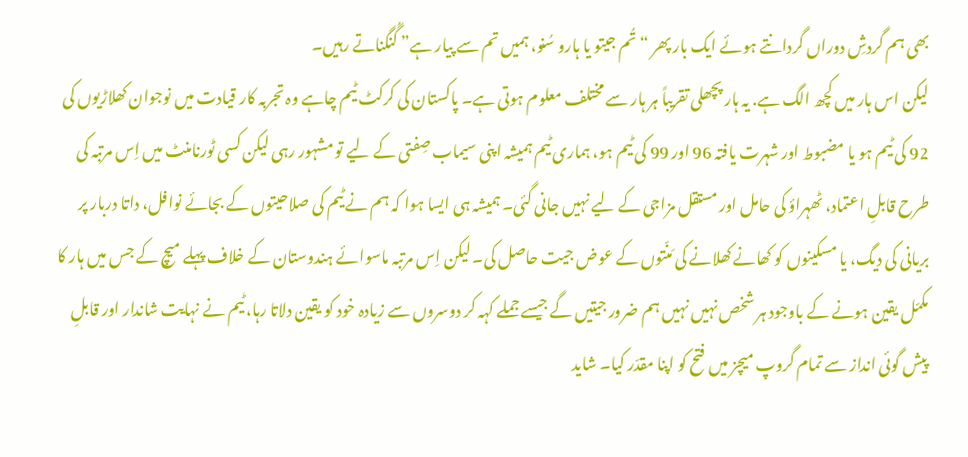بھی ہم گردشِ دوراں گردانتے ہوئے ایک بار پھر “تُم جیتو یا ہارو سُنو، ہمیں تم سے پیار ہے” گُنگناتے رہیں۔
لیکن اس ہار میں کچھ الگ ہے. یہ ہار پچھلی تقریباً ہر ہار سے مختلف معلوم ہوتی ہے۔ پاکستان کی کرکٹ ٹیم چاہے وہ تجربہ کار قیادت میں نوجوان کھلاڑیوں کی 92 کی ٹیم ہو یا مضبوط اور شہرت یافتہ 96 اور 99 کی ٹیم ہو، ہماری ٹیم ہمیشہ اپنی سیماب صِفتی کے لیے تو مشہور رہی لیکن کسی ٹورنامنٹ میں اِس مرتبہ کی طرح قابلِ اعتماد، ٹھہراؤ کی حامل اور مستقل مزاجی کے لیے نہیں جانی گئی۔ ہمیشہ ہی ایسا ہوا کہ ہم نے ٹیم کی صلاحیتوں کے بجائے نوافل، داتا دربار پر بریانی کی دیگ، یا مسکینوں کو کھانے کھلانے کی مَنّتوں کے عوض جیت حاصل کی۔ لیکن اِس مرتبہ ماسوائے ہندوستان کے خلاف پہلے میچ کے جس میں ہار کا مکمّل یقین ہونے کے باوجود ہر شخص نہیں نہیں ہم ضرور جیتیں گے جیسے جملے کہہ کر دوسروں سے زیادہ خود کو یقین دلاتا رہا، ٹیم نے نہایت شاندار اور قابلِ پیش گوئی انداز سے تمام گروپ میچز میں فتح کو اپنا مقدّر کیا۔ شاید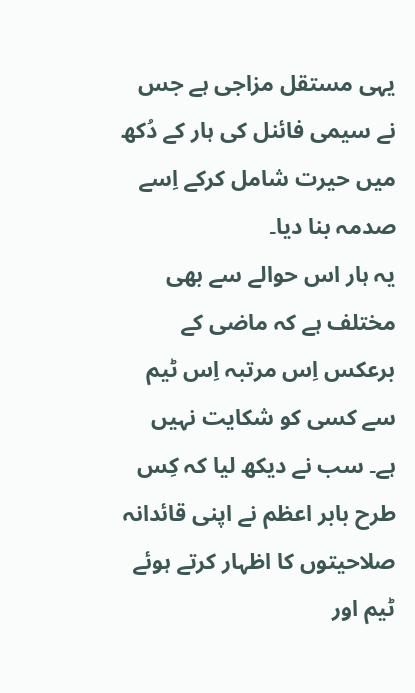یہی مستقل مزاجی ہے جس نے سیمی فائنل کی ہار کے دُکھ میں حیرت شامل کرکے اِسے صدمہ بنا دیا۔
یہ ہار اس حوالے سے بھی مختلف ہے کہ ماضی کے برعکس اِس مرتبہ اِس ٹیم سے کسی کو شکایت نہیں ہے۔ سب نے دیکھ لیا کہ کِس طرح بابر اعظم نے اپنی قائدانہ صلاحیتوں کا اظہار کرتے ہوئے ٹیم اور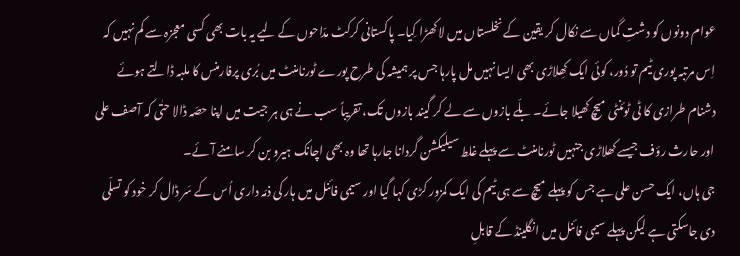عوام دونوں کو دشتِ گماں سے نکال کر یقین کے نخلستاں میں لا کھڑا کِیا۔ پاکستانی کرکٹ مدّاحوں کے لیے یہ بات بھی کسی معجزہ سے کم نہیں کہ اِس مرتبہ پوری ٹیم تو دُور، کوئی ایک کھِلاڑی بھی ایسا نہیں مل پارہا جس پر ہمیشہ کی طرح پورے ٹورنامنٹ میں بُری پرفارمنس کا ملبہ ڈالتے ہوئے دشنام طرازی کا ٹی ٹوئنٹی میچ کھیلا جائے۔ بلّے بازوں سے لے کر گیند بازوں تک، تقریباً سب نے ہی ہر جیت میں اپنا حصّہ ڈالا حتٰی کہ آصف علی اور حارث رؤف جیسے کھلاڑی جنہیں ٹورنامنٹ سے پہلے غلط سیلیکشن گردانا جارہا تھا وہ بھی اچانک ہیرو بن کر سامنے آئے۔
جی ہاں، ایک حسن علی ہے جس کو پہلے میچ سے ہی ٹیم کی ایک کمزور کڑی کہا گیا اور سیمی فائنل میں ہار کی ذمّہ داری اُس کے سَر ڈال کر خود کو تسلّی دی جاسکتی ہے لیکن پہلے سیمی فائنل میں انگلینڈ کے قابلِ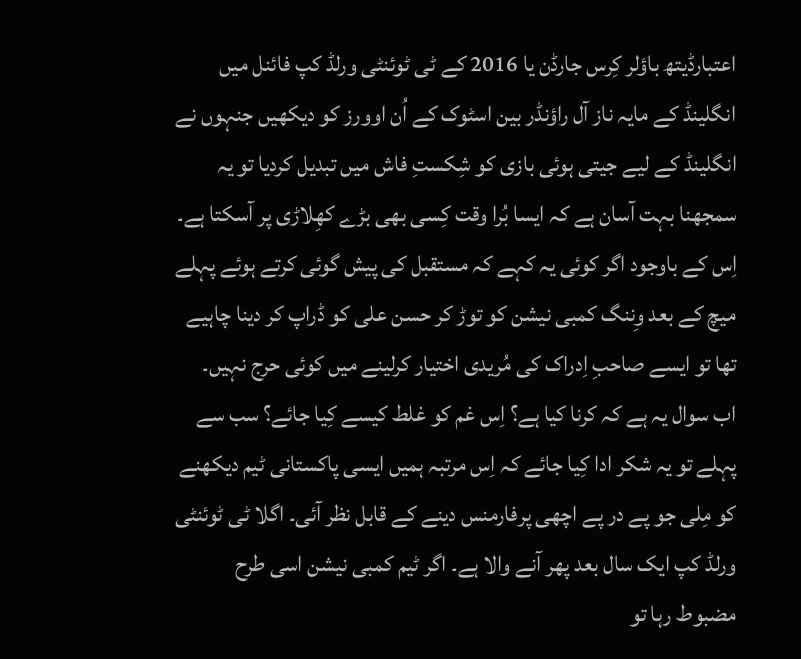اعتبارڈیتھ باؤلر کِرس جارڈن یا 2016 کے ٹی ٹوئنٹی ورلڈ کپ فائنل میں انگلینڈ کے مایہ ناز آل راؤنڈر بین اسٹوک کے اُن اوورز کو دیکھیں جنہوں نے انگلینڈ کے لیے جیتی ہوئی بازی کو شِکستِ فاش میں تبدیل کردیا تو یہ سمجھنا بہت آسان ہے کہ ایسا بُرا وقت کِسی بھی بڑے کھِلاڑی پر آسکتا ہے۔ اِس کے باوجود اگر کوئی یہ کہے کہ مستقبل کی پیش گوئی کرتے ہوئے پہلے میچ کے بعد وِننگ کمبی نیشن کو توڑ کر حسن علی کو ڈراپ کر دینا چاہیے تھا تو ایسے صاحبِ اِدراک کی مُریدی اختیار کرلینے میں کوئی حرج نہیں۔
اب سوال یہ ہے کہ کرنا کیا ہے؟ اِس غم کو غلط کیسے کِیا جائے؟ سب سے پہلے تو یہ شکر ادا کِیا جائے کہ اِس مرتبہ ہمیں ایسی پاکستانی ٹیم دیکھنے کو مِلی جو پے در پے اچھی پرفارمنس دینے کے قابل نظر آئی۔ اگلا ٹی ٹوئنٹی ورلڈ کپ ایک سال بعد پھر آنے والا ہے۔ اگر ٹیم کمبی نیشن اسی طرح مضبوط رہا تو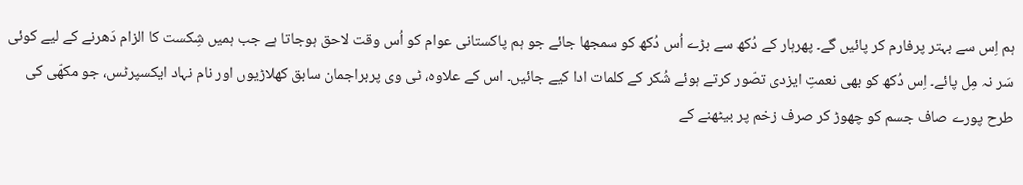ہم اِس سے بہتر پرفارم کر پائیں گے۔ پھرہار کے دُکھ سے بڑے اُس دُکھ کو سمجھا جائے جو ہم پاکستانی عوام کو اُس وقت لاحق ہوجاتا ہے جب ہمیں شِکست کا الزام دَھرنے کے لیے کوئی سَر نہ مِل پائے۔ اِس دُکھ کو بھی نعمتِ ایزدی تصّور کرتے ہوئے شُکر کے کلمات ادا کیے جائیں۔ اس کے علاوہ، ٹی وی پربراجمان سابق کھلاڑیوں اور نام نہاد ایکسپرٹس، جو مکھّی کی طرح پورے صاف جسم کو چھوڑ کر صرف زخم پر بیٹھنے کے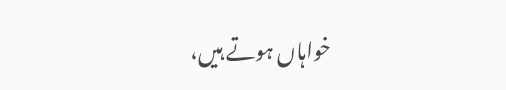خواہاں ہوتے ہیں،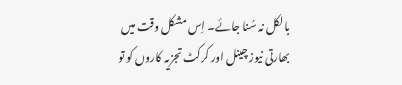بالکل نہ سُنا جائے۔ اِس مشکل وقت میں بھارتی نیوز چینل اور کرکٹ تجزیہ کاروں کو تو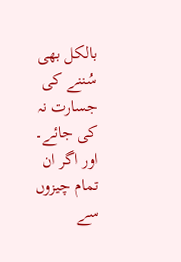بالکل بھی سُننے کی جسارت نہ کی جائے۔ اور اگر ان تمام چیزوں سے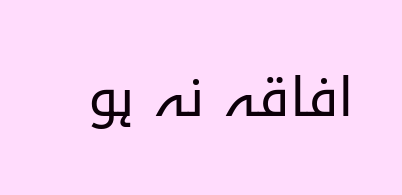افاقہ نہ ہو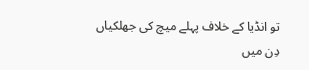تو انڈیا کے خلاف پہلے میچ کی جھلکیاں دِن میں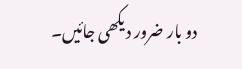دو بار ضرور دیکھی جائیں۔